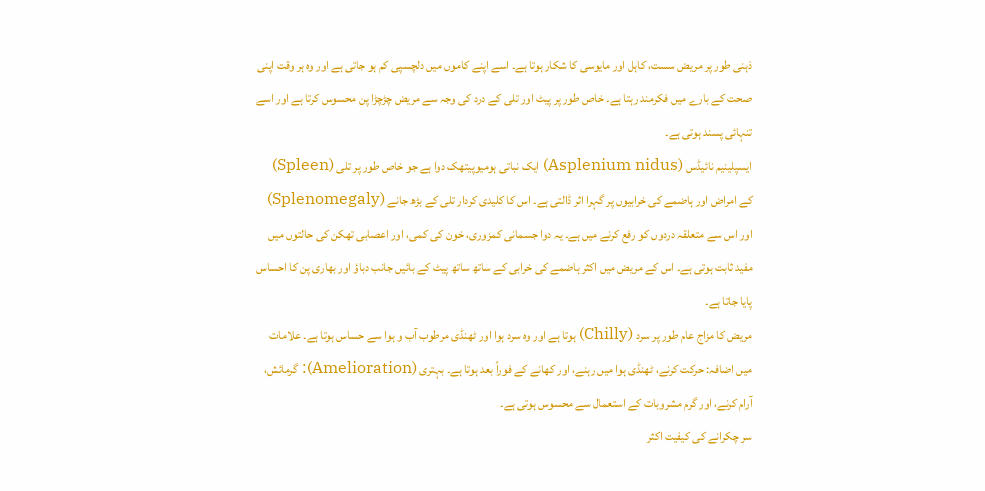ذہنی طور پر مریض سست، کاہل اور مایوسی کا شکار ہوتا ہے۔ اسے اپنے کاموں میں دلچسپی کم ہو جاتی ہے اور وہ ہر وقت اپنی صحت کے بارے میں فکرمند رہتا ہے۔ خاص طور پر پیٹ اور تلی کے درد کی وجہ سے مریض چڑچڑا پن محسوس کرتا ہے اور اسے تنہائی پسند ہوتی ہے۔
ایسپلینیم نائیڈس (Asplenium nidus) ایک نباتی ہومیوپیتھک دوا ہے جو خاص طور پر تلی (Spleen) کے امراض اور ہاضمے کی خرابیوں پر گہرا اثر ڈالتی ہے۔ اس کا کلیدی کردار تلی کے بڑھ جانے (Splenomegaly) اور اس سے متعلقہ دردوں کو رفع کرنے میں ہے۔ یہ دوا جسمانی کمزوری، خون کی کمی، اور اعصابی تھکن کی حالتوں میں مفید ثابت ہوتی ہے۔ اس کے مریض میں اکثر ہاضمے کی خرابی کے ساتھ ساتھ پیٹ کے بائیں جانب دباؤ اور بھاری پن کا احساس پایا جاتا ہے۔
مریض کا مزاج عام طور پر سرد (Chilly) ہوتا ہے اور وہ سرد ہوا اور ٹھنڈی مرطوب آب و ہوا سے حساس ہوتا ہے۔ علامات میں اضافہ: حرکت کرنے، ٹھنڈی ہوا میں رہنے، اور کھانے کے فوراً بعد ہوتا ہے۔ بہتری (Amelioration): گرمائش، آرام کرنے، اور گرم مشروبات کے استعمال سے محسوس ہوتی ہے۔
سر چکرانے کی کیفیت اکثر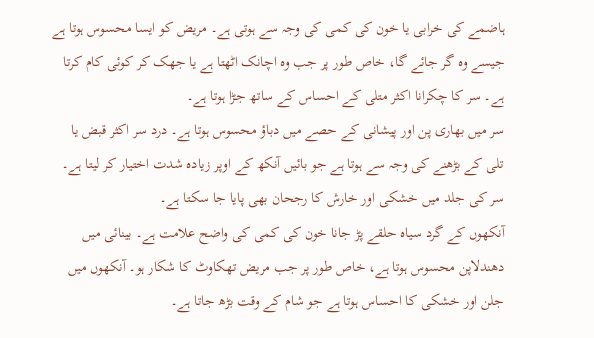ہاضمے کی خرابی یا خون کی کمی کی وجہ سے ہوتی ہے۔ مریض کو ایسا محسوس ہوتا ہے جیسے وہ گر جائے گا، خاص طور پر جب وہ اچانک اٹھتا ہے یا جھک کر کوئی کام کرتا ہے۔ سر کا چکرانا اکثر متلی کے احساس کے ساتھ جڑا ہوتا ہے۔
سر میں بھاری پن اور پیشانی کے حصے میں دباؤ محسوس ہوتا ہے۔ درد سر اکثر قبض یا تلی کے بڑھنے کی وجہ سے ہوتا ہے جو بائیں آنکھ کے اوپر زیادہ شدت اختیار کر لیتا ہے۔ سر کی جلد میں خشکی اور خارش کا رجحان بھی پایا جا سکتا ہے۔
آنکھوں کے گرد سیاہ حلقے پڑ جانا خون کی کمی کی واضح علامت ہے۔ بینائی میں دھندلاپن محسوس ہوتا ہے، خاص طور پر جب مریض تھکاوٹ کا شکار ہو۔ آنکھوں میں جلن اور خشکی کا احساس ہوتا ہے جو شام کے وقت بڑھ جاتا ہے۔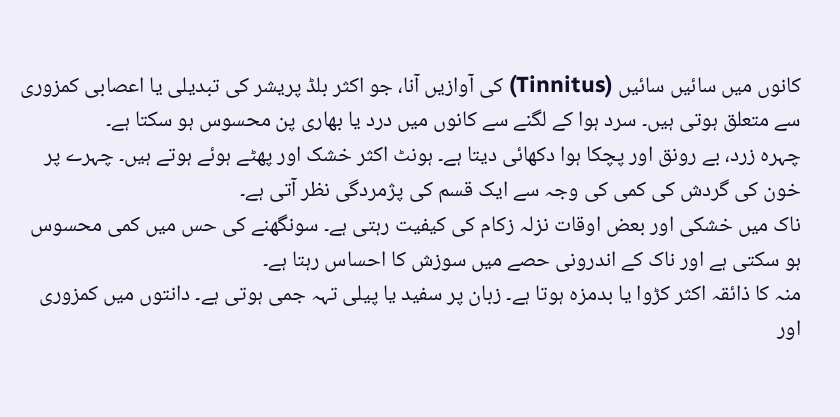کانوں میں سائیں سائیں (Tinnitus) کی آوازیں آنا، جو اکثر بلڈ پریشر کی تبدیلی یا اعصابی کمزوری سے متعلق ہوتی ہیں۔ سرد ہوا کے لگنے سے کانوں میں درد یا بھاری پن محسوس ہو سکتا ہے۔
چہرہ زرد، بے رونق اور پچکا ہوا دکھائی دیتا ہے۔ ہونٹ اکثر خشک اور پھٹے ہوئے ہوتے ہیں۔ چہرے پر خون کی گردش کی کمی کی وجہ سے ایک قسم کی پژمردگی نظر آتی ہے۔
ناک میں خشکی اور بعض اوقات نزلہ زکام کی کیفیت رہتی ہے۔ سونگھنے کی حس میں کمی محسوس ہو سکتی ہے اور ناک کے اندرونی حصے میں سوزش کا احساس رہتا ہے۔
منہ کا ذائقہ اکثر کڑوا یا بدمزہ ہوتا ہے۔ زبان پر سفید یا پیلی تہہ جمی ہوتی ہے۔ دانتوں میں کمزوری اور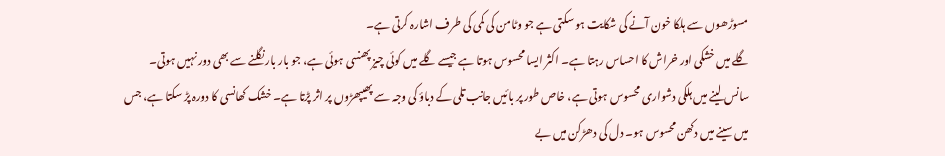مسوڑھوں سے ہلکا خون آنے کی شکایت ہو سکتی ہے جو وٹامن کی کمی کی طرف اشارہ کرتی ہے۔
گلے میں خشکی اور خراش کا احساس رہتا ہے۔ اکثر ایسا محسوس ہوتا ہے جیسے گلے میں کوئی چیز پھنسی ہوئی ہے، جو بار بار نگلنے سے بھی دور نہیں ہوتی۔
سانس لینے میں ہلکی دشواری محسوس ہوتی ہے، خاص طور پر بائیں جانب تلی کے دباؤ کی وجہ سے پھیپھڑوں پر اثر پڑتا ہے۔ خشک کھانسی کا دورہ پڑ سکتا ہے، جس میں سینے میں دکھن محسوس ہو۔ دل کی دھڑکن میں بے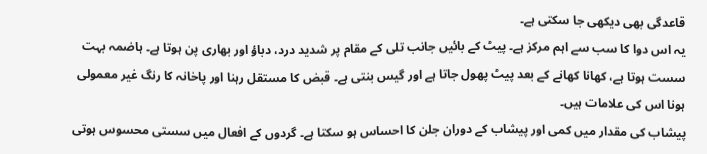قاعدگی بھی دیکھی جا سکتی ہے۔
یہ اس دوا کا سب سے اہم مرکز ہے۔ پیٹ کے بائیں جانب تلی کے مقام پر شدید درد، دباؤ اور بھاری پن ہوتا ہے۔ ہاضمہ بہت سست ہوتا ہے، کھانا کھانے کے بعد پیٹ پھول جاتا ہے اور گیس بنتی ہے۔ قبض کا مستقل رہنا اور پاخانہ کا رنگ غیر معمولی ہونا اس کی علامات ہیں۔
پیشاب کی مقدار میں کمی اور پیشاب کے دوران جلن کا احساس ہو سکتا ہے۔ گردوں کے افعال میں سستی محسوس ہوتی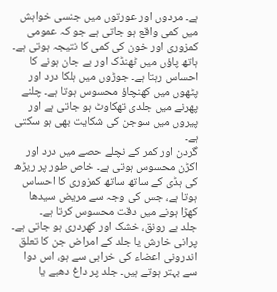ہے۔ مردوں اور عورتوں میں جنسی خواہش میں کمی واقع ہو جاتی ہے جو کہ عمومی کمزوری اور خون کی کمی کا نتیجہ ہوتی ہے۔
ہاتھ پاؤں میں ٹھنڈک اور بے جان ہونے کا احساس رہتا ہے۔ جوڑوں میں ہلکا درد اور پٹھوں میں کھنچاؤ محسوس ہوتا ہے۔ چلنے پھرنے میں جلدی تھکاوٹ ہو جاتی ہے اور پیروں میں سوجن کی شکایت بھی ہو سکتی ہے۔
گردن اور کمر کے نچلے حصے میں درد اور اکڑن محسوس ہوتی ہے۔ خاص طور پر ریڑھ کی ہڈی کے ساتھ ساتھ کمزوری کا احساس ہوتا ہے، جس کی وجہ سے مریض سیدھا کھڑا ہونے میں دقت محسوس کرتا ہے۔
جلد بے رونق، خشک اور کھردری ہو جاتی ہے۔ پرانی خارش یا جلد کے امراض جن کا تعلق اندرونی اعضاء کی خرابی سے ہو، اس دوا سے بہتر ہوتے ہیں۔ جلد پر داغ دھبے یا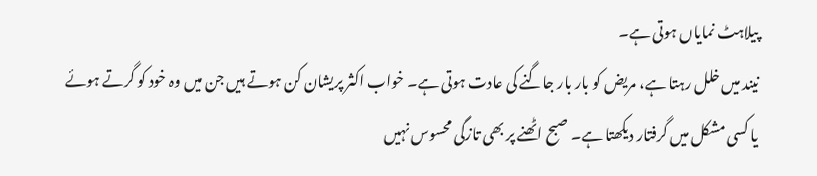پیلاہٹ نمایاں ہوتی ہے۔
نیند میں خلل رہتا ہے، مریض کو بار بار جاگنے کی عادت ہوتی ہے۔ خواب اکثر پریشان کن ہوتے ہیں جن میں وہ خود کو گرتے ہوئے یا کسی مشکل میں گرفتار دیکھتا ہے۔ صبح اٹھنے پر بھی تازگی محسوس نہیں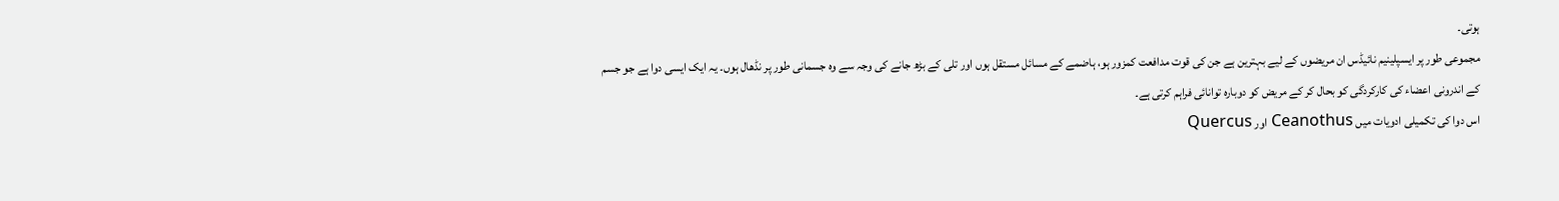ہوتی۔
مجموعی طور پر ایسپلینیم نائیڈس ان مریضوں کے لیے بہترین ہے جن کی قوت مدافعت کمزور ہو، ہاضمے کے مسائل مستقل ہوں اور تلی کے بڑھ جانے کی وجہ سے وہ جسمانی طور پر نڈھال ہوں۔ یہ ایک ایسی دوا ہے جو جسم کے اندرونی اعضاء کی کارکردگی کو بحال کر کے مریض کو دوبارہ توانائی فراہم کرتی ہے۔
اس دوا کی تکمیلی ادویات میں Ceanothus اور Quercus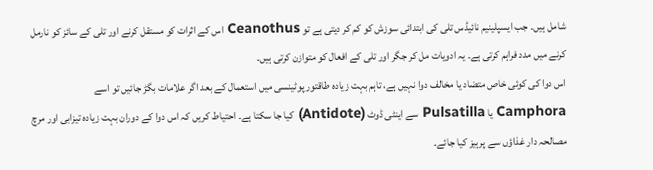شامل ہیں۔ جب ایسپلینیم نائیڈس تلی کی ابتدائی سوزش کو کم کر دیتی ہے تو Ceanothus اس کے اثرات کو مستقل کرنے اور تلی کے سائز کو نارمل کرنے میں مدد فراہم کرتی ہے۔ یہ ادویات مل کر جگر اور تلی کے افعال کو متوازن کرتی ہیں۔
اس دوا کی کوئی خاص متضاد یا مخالف دوا نہیں ہے، تاہم بہت زیادہ طاقتور پوٹینسی میں استعمال کے بعد اگر علامات بگڑ جائیں تو اسے Camphora یا Pulsatilla سے اینٹی ڈوٹ (Antidote) کیا جا سکتا ہے۔ احتیاط کریں کہ اس دوا کے دوران بہت زیادہ تیزابی اور مرچ مصالحہ دار غذاؤں سے پرہیز کیا جائے۔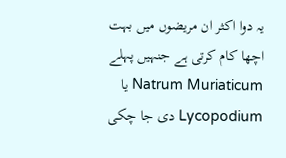یہ دوا اکثر ان مریضوں میں بہت اچھا کام کرتی ہے جنہیں پہلے Natrum Muriaticum یا Lycopodium دی جا چکی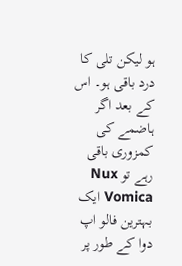ہو لیکن تلی کا درد باقی ہو۔ اس کے بعد اگر ہاضمے کی کمزوری باقی رہے تو Nux Vomica ایک بہترین فالو اپ دوا کے طور پر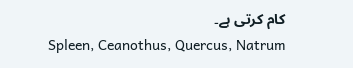کام کرتی ہے۔
Spleen, Ceanothus, Quercus, Natrum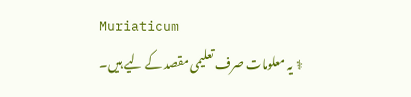Muriaticum
⚕ یہ معلومات صرف تعلیمی مقصد کے لیے ہیں۔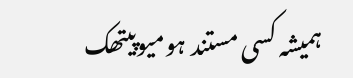ہمیشہ کسی مستند ہومیوپیتھک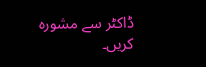ڈاکٹر سے مشورہ کریں۔